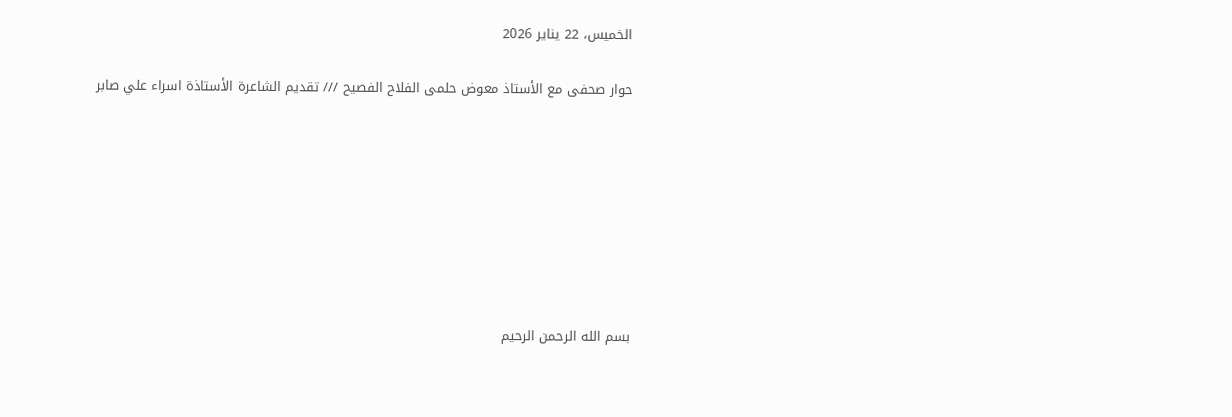الخميس، 22 يناير 2026

حوار صحفى مع الأستاذ معوض حلمى الفلاح الفصيح /// تقديم الشاعرة الأستاذة اسراء علي صابر








بسم الله الرحمن الرحيم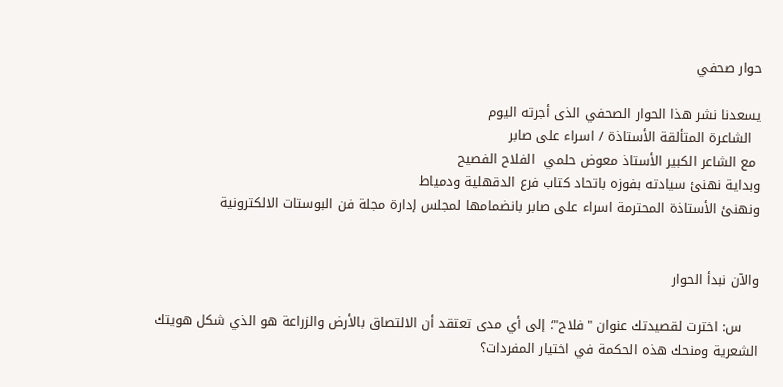حوار صحفي

يسعدنا نشر هذا الحوار الصحفي الذى أجرته اليوم
  الشاعرة المتألقة الأستاذة / اسراء على صابر
 مع الشاعر الكبير الأستاذ معوض حلمي  الفلاح الفصيح
وبداية نهنئ سيادته بفوزه باتحاد كتاب فرع الدقهلية ودمياط
ونهنئ الأستاذة المحترمة اسراء على صابر بانضمامها لمجلس إدارة مجلة فن البوستات الالكترونية


والآن نبدأ الحوار

    س: اخترت لقصيدتك عنوان "فلاح"؛ إلى أي مدى تعتقد أن الالتصاق بالأرض والزراعة هو الذي شكل هويتك الشعرية ومنحك هذه الحكمة في اختيار المفردات؟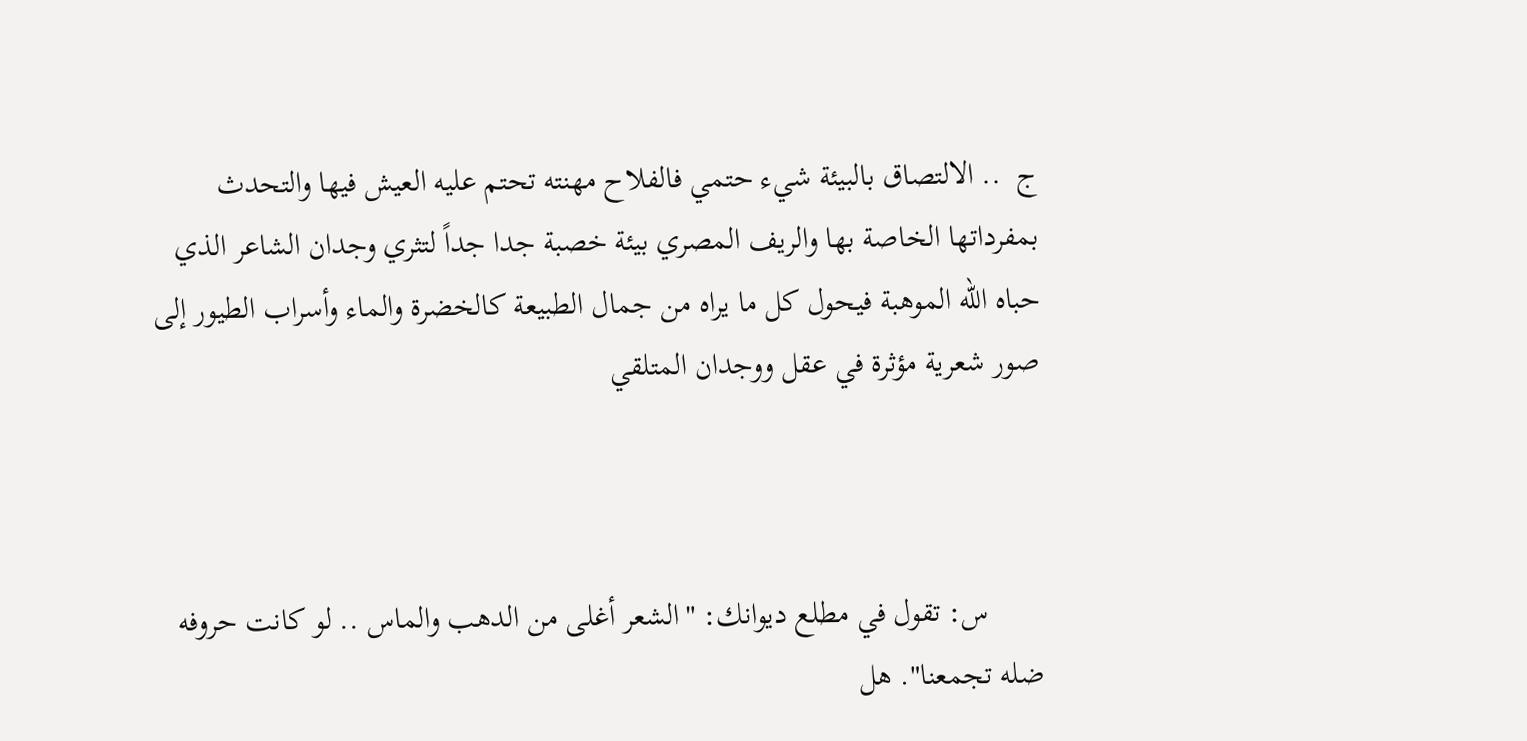ج  .. الالتصاق بالبيئة شيء حتمي فالفلاح مهنته تحتم عليه العيش فيها والتحدث بمفرداتها الخاصة بها والريف المصري بيئة خصبة جدا جداً لتثري وجدان الشاعر الذي حباه الله الموهبة فيحول كل ما يراه من جمال الطبيعة كالخضرة والماء وأسراب الطيور إلى صور شعرية مؤثرة في عقل ووجدان المتلقي



       س: تقول في مطلع ديوانك: "الشعر أغلى من الدهب والماس .. لو كانت حروفه ضله تجمعنا". هل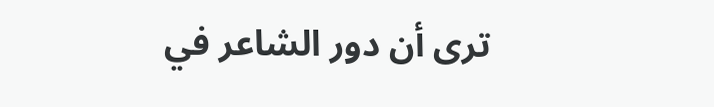ترى أن دور الشاعر في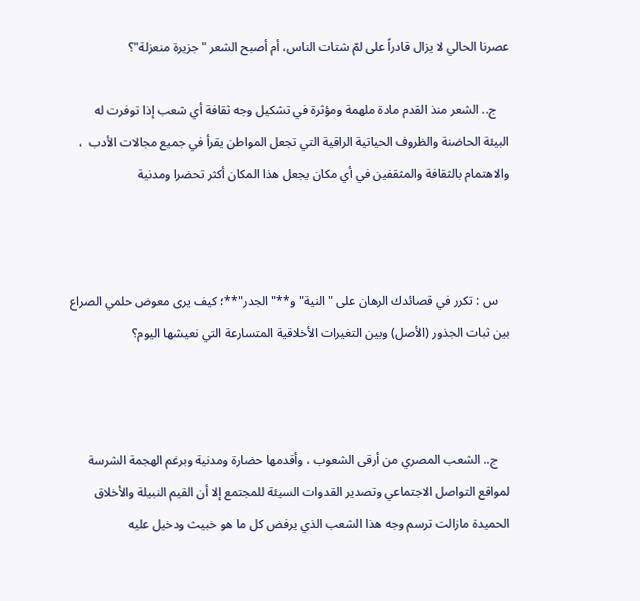عصرنا الحالي لا يزال قادراً على لمّ شتات الناس، أم أصبح الشعر "جزيرة منعزلة"؟

    ج.. الشعر منذ القدم مادة ملهمة ومؤثرة في تشكيل وجه ثقافة أي شعب إذا توفرت له البيئة الحاضنة والظروف الحياتية الراقية التي تجعل المواطن يقرأ في جميع مجالات الأدب  ، والاهتمام بالثقافة والمثقفين في أي مكان يجعل هذا المكان أكثر تحضرا ومدنية



    س : تكرر في قصائدك الرهان على "النية" و**"الجدر"**؛ كيف يرى معوض حلمي الصراع بين ثبات الجذور (الأصل) وبين التغيرات الأخلاقية المتسارعة التي نعيشها اليوم؟



    ج.. الشعب المصري من أرقى الشعوب ، وأقدمها حضارة ومدنية وبرغم الهجمة الشرسة لمواقع التواصل الاجتماعي وتصدير القدوات السيئة للمجتمع إلا أن القيم النبيلة والأخلاق الحميدة مازالت ترسم وجه هذا الشعب الذي يرفض كل ما هو خبيث ودخيل عليه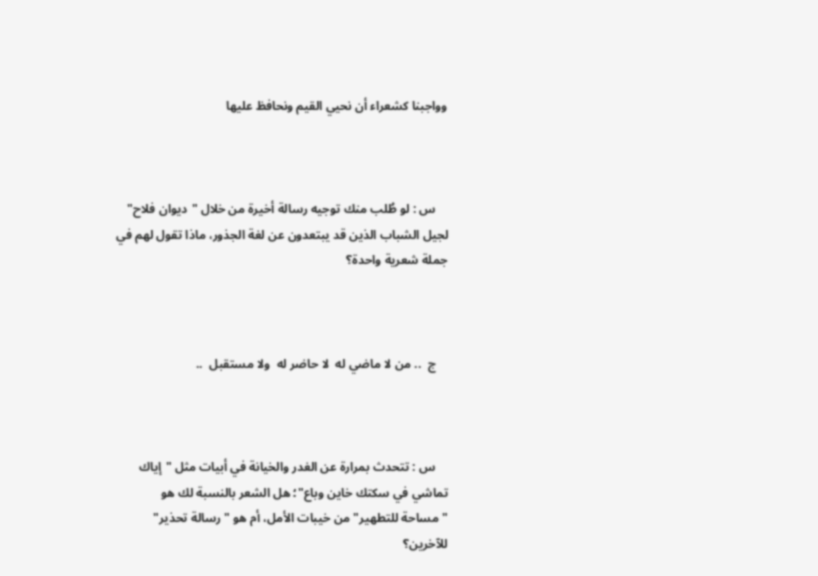وواجبنا كشعراء أن نحيي القيم ونحافظ عليها



    س : لو طُلب منك توجيه رسالة أخيرة من خلال "ديوان فلاح" لجيل الشباب الذين قد يبتعدون عن لغة الجذور، ماذا تقول لهم في جملة شعرية واحدة؟



    ج  .. من لا ماضي له  لا حاضر له  ولا مستقبل  ..



    س : تتحدث بمرارة عن الغدر والخيانة في أبيات مثل "إياك تماشي في سكتك خاين وباع"؛ هل الشعر بالنسبة لك هو "مساحة للتطهير" من خيبات الأمل، أم هو "رسالة تحذير" للآخرين؟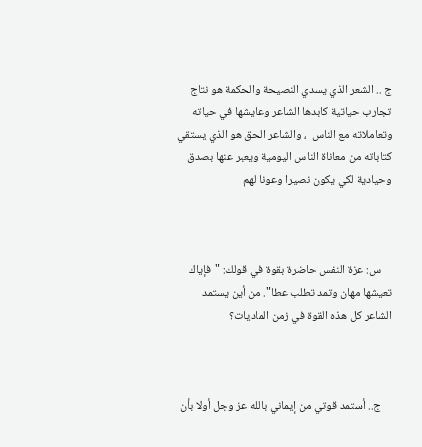ج .. الشعر الذي يسدي النصيحة والحكمة هو نتاج تجارب حياتية كابدها الشاعر وعايشها في حياته وتعاملاته مع الناس  ، والشاعر الحق هو الذي يستقي كتاباته من معاناة الناس اليومية ويعبر عنها بصدق وحيادية لكي يكون نصيرا وعونا لهم



    س: عزة النفس حاضرة بقوة في قولك: "فإياك تعيشها مهان وتمد تطلب عطا". من أين يستمد الشاعر كل هذه القوة في زمن الماديات؟



    ج.. أستمد قوتي من إيماني بالله عز وجل أولا بأن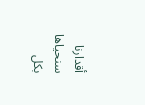أقدارنا سنحياها بكل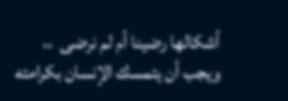أشكالها رضينا أم لم نرضى  ،، ويجب أن يتمسك الإنسان بكرامته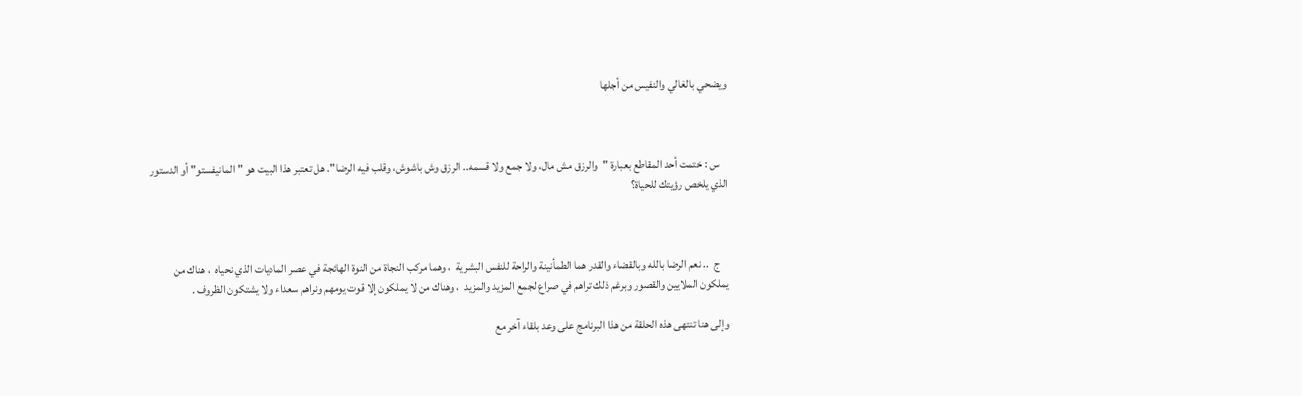ويضحي بالغالي والنفيس من أجلها



    س : ختمت أحد المقاطع بعبارة "والرزق مش مال، ولا جمع ولا قسمه.. الرزق وش باشوش، وقلب فيه الرضا". هل تعتبر هذا البيت هو "المانيفستو" أو الدستور الذي يلخص رؤيتك للحياة؟



    ج  .. نعم الرضا بالله وبالقضاء والقدر هما الطمأنينة والراحة للنفس البشرية  ، وهما مركب النجاة من النوة الهائجة في عصر الماديات الذي نحياه  ، هناك من يملكون الملايين والقصور وبرغم ذلك تراهم في صراع لجمع المزيد والمزيد  ، وهناك من لا يملكون إلا قوت يومهم ونراهم سعداء ولا يشتكون الظروف .

وإلى هنا تنتهى هذه الحلقة من هذا البرنامج على وعد بلقاء آخر مع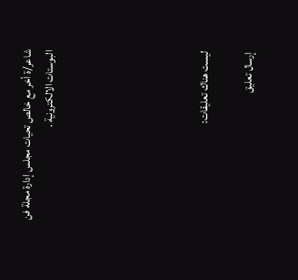شاعر/ة أخر مع خالص تحيات مجلس إدارة مجلة فن البوستات الالكترونية .






ليست هناك تعليقات:

إرسال تعليق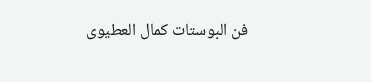فن البوستات كمال العطيوى